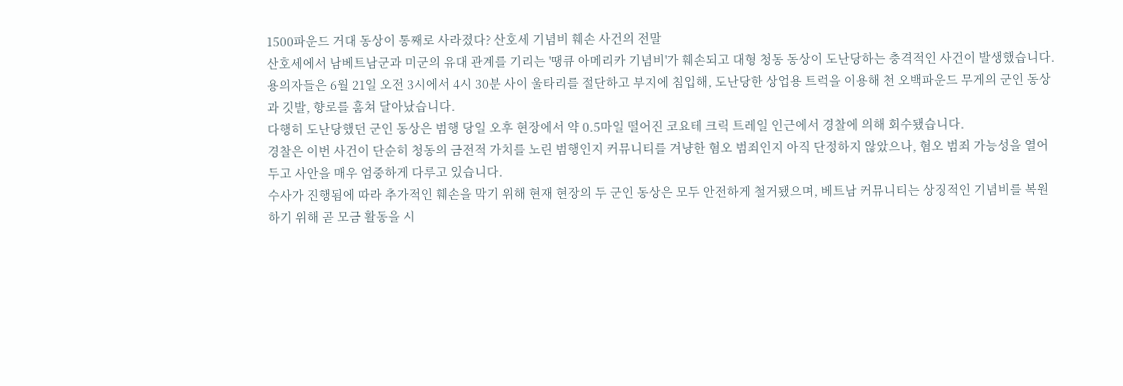1500파운드 거대 동상이 통째로 사라졌다? 산호세 기념비 훼손 사건의 전말
산호세에서 남베트남군과 미군의 유대 관계를 기리는 '땡큐 아메리카 기념비'가 훼손되고 대형 청동 동상이 도난당하는 충격적인 사건이 발생했습니다.
용의자들은 6월 21일 오전 3시에서 4시 30분 사이 울타리를 절단하고 부지에 침입해, 도난당한 상업용 트럭을 이용해 천 오백파운드 무게의 군인 동상과 깃발, 향로를 훔쳐 달아났습니다.
다행히 도난당했던 군인 동상은 범행 당일 오후 현장에서 약 0.5마일 떨어진 코요테 크릭 트레일 인근에서 경찰에 의해 회수됐습니다.
경찰은 이번 사건이 단순히 청동의 금전적 가치를 노린 범행인지 커뮤니티를 겨냥한 혐오 범죄인지 아직 단정하지 않았으나, 혐오 범죄 가능성을 열어두고 사안을 매우 엄중하게 다루고 있습니다.
수사가 진행됨에 따라 추가적인 훼손을 막기 위해 현재 현장의 두 군인 동상은 모두 안전하게 철거됐으며, 베트남 커뮤니티는 상징적인 기념비를 복원하기 위해 곧 모금 활동을 시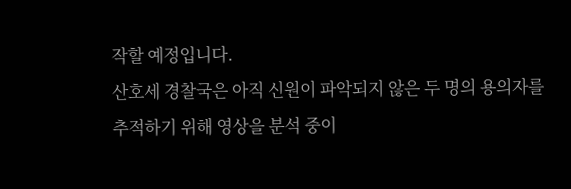작할 예정입니다.
산호세 경찰국은 아직 신원이 파악되지 않은 두 명의 용의자를 추적하기 위해 영상을 분석 중이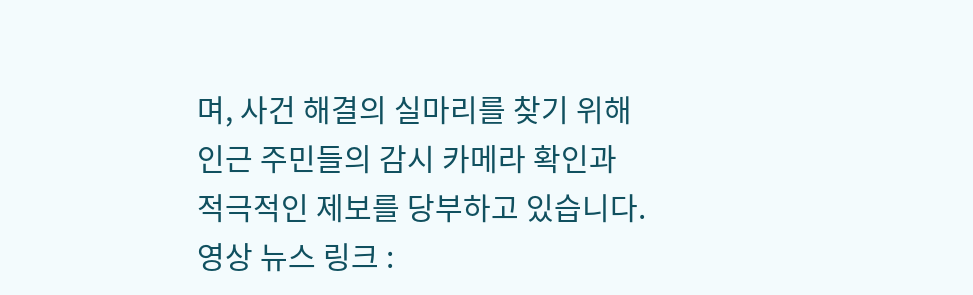며, 사건 해결의 실마리를 찾기 위해 인근 주민들의 감시 카메라 확인과 적극적인 제보를 당부하고 있습니다.
영상 뉴스 링크 :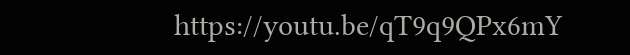https://youtu.be/qT9q9QPx6mY